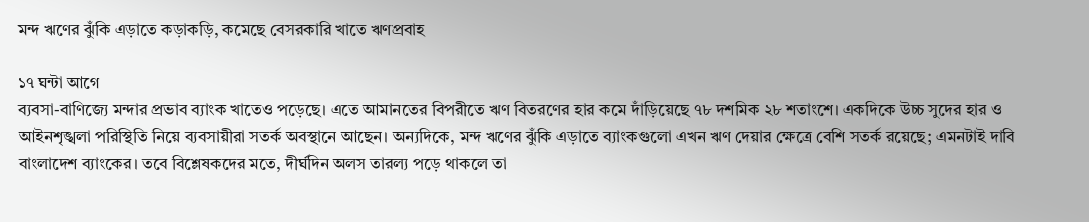মন্দ ঋণের ঝুঁকি এড়াতে কড়াকড়ি, কমেছে বেসরকারি খাতে ঋণপ্রবাহ

১৭ ঘন্টা আগে
ব্যবসা-বাণিজ্যে মন্দার প্রভাব ব্যাংক খাতেও পড়েছে। এতে আমানতের বিপরীতে ঋণ বিতরণের হার কমে দাঁড়িয়েছে ৭৮ দশমিক ২৮ শতাংশে। একদিকে উচ্চ সুদের হার ও আইনশৃঙ্খলা পরিস্থিতি নিয়ে ব্যবসায়ীরা সতর্ক অবস্থানে আছেন। অন্যদিকে, মন্দ ঋণের ঝুঁকি এড়াতে ব্যাংকগুলো এখন ঋণ দেয়ার ক্ষেত্রে বেশি সতর্ক রয়েছে; এমনটাই দাবি বাংলাদেশ ব্যাংকের। তবে বিশ্লেষকদের মতে, দীর্ঘদিন অলস তারল্য পড়ে থাকলে তা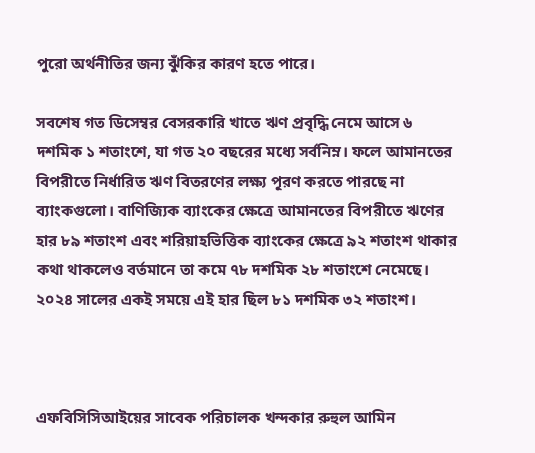পুরো অর্থনীতির জন্য ঝুঁকির কারণ হতে পারে।

সবশেষ গত ডিসেম্বর বেসরকারি খাতে ঋণ প্রবৃদ্ধি নেমে আসে ৬ দশমিক ১ শতাংশে, যা গত ২০ বছরের মধ্যে সর্বনিম্ন। ফলে আমানতের বিপরীতে নির্ধারিত ঋণ বিতরণের লক্ষ্য পূরণ করতে পারছে না ব্যাংকগুলো। বাণিজ্যিক ব্যাংকের ক্ষেত্রে আমানতের বিপরীতে ঋণের হার ৮৯ শতাংশ এবং শরিয়াহভিত্তিক ব্যাংকের ক্ষেত্রে ৯২ শতাংশ থাকার কথা থাকলেও বর্তমানে তা কমে ৭৮ দশমিক ২৮ শতাংশে নেমেছে। ২০২৪ সালের একই সময়ে এই হার ছিল ৮১ দশমিক ৩২ শতাংশ।



এফবিসিসিআইয়ের সাবেক পরিচালক খন্দকার রুহুল আমিন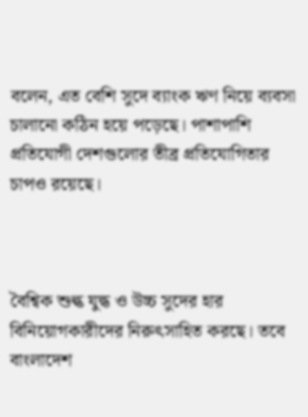বলেন, এত বেশি সুদে ব্যাংক ঋণ নিয়ে ব্যবসা চালানো কঠিন হয়ে পড়েছে। পাশাপাশি প্রতিযোগী দেশগুলোর তীব্র প্রতিযোগিতার চাপও রয়েছে।



বৈশ্বিক শুল্ক যুদ্ধ ও উচ্চ সুদের হার বিনিয়োগকারীদের নিরুৎসাহিত করছে। তবে বাংলাদেশ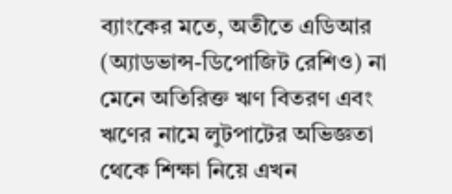ব্যাংকের মতে, অতীতে এডিআর (অ্যাডভান্স-ডিপোজিট রেশিও) না মেনে অতিরিক্ত ঋণ বিতরণ এবং ঋণের নামে লুটপাটের অভিজ্ঞতা থেকে শিক্ষা নিয়ে এখন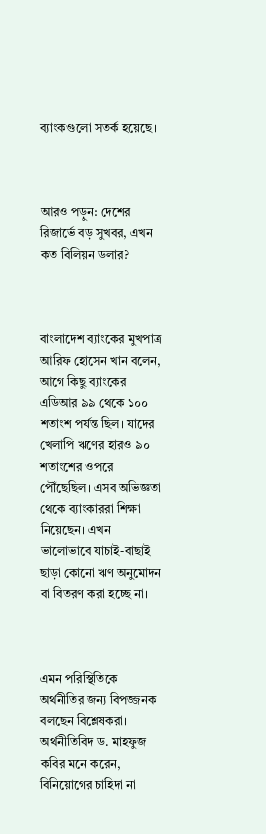ব্যাংকগুলো সতর্ক হয়েছে।



আরও পড়ুন: দেশের রিজার্ভে বড় সুখবর, এখন কত বিলিয়ন ডলার?



বাংলাদেশ ব্যাংকের মুখপাত্র আরিফ হোসেন খান বলেন, আগে কিছু ব্যাংকের এডিআর ৯৯ থেকে ১০০ শতাংশ পর্যন্ত ছিল। যাদের খেলাপি ঋণের হারও ৯০ শতাংশের ওপরে পৌঁছেছিল। এসব অভিজ্ঞতা থেকে ব্যাংকাররা শিক্ষা নিয়েছেন। এখন ভালোভাবে যাচাই-বাছাই ছাড়া কোনো ঋণ অনুমোদন বা বিতরণ করা হচ্ছে না।



এমন পরিস্থিতিকে অর্থনীতির জন্য বিপজ্জনক বলছেন বিশ্লেষকরা। অর্থনীতিবিদ ড. মাহফুজ কবির মনে করেন, বিনিয়োগের চাহিদা না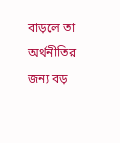বাড়লে তা অর্থনীতির জন্য বড়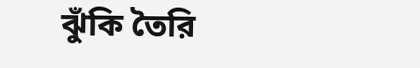ঝুঁকি তৈরি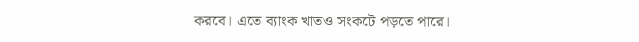করবে। এতে ব্যাংক খাতও সংকটে পড়তে পারে।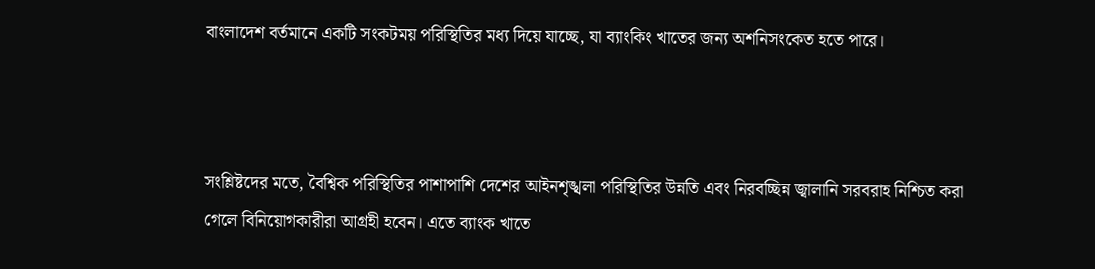বাংলাদেশ বর্তমানে একটি সংকটময় পরিস্থিতির মধ্য দিয়ে যাচ্ছে, যা ব্যাংকিং খাতের জন্য অশনিসংকেত হতে পারে।



সংশ্লিষ্টদের মতে, বৈশ্বিক পরিস্থিতির পাশাপাশি দেশের আইনশৃঙ্খলা পরিস্থিতির উন্নতি এবং নিরবচ্ছিন্ন জ্বালানি সরবরাহ নিশ্চিত করা গেলে বিনিয়োগকারীরা আগ্রহী হবেন। এতে ব্যাংক খাতে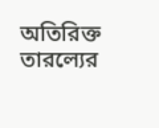অতিরিক্ত তারল্যের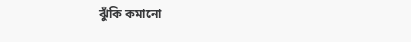ঝুঁকি কমানো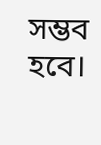সম্ভব হবে।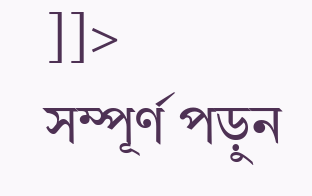]]>
সম্পূর্ণ পড়ুন